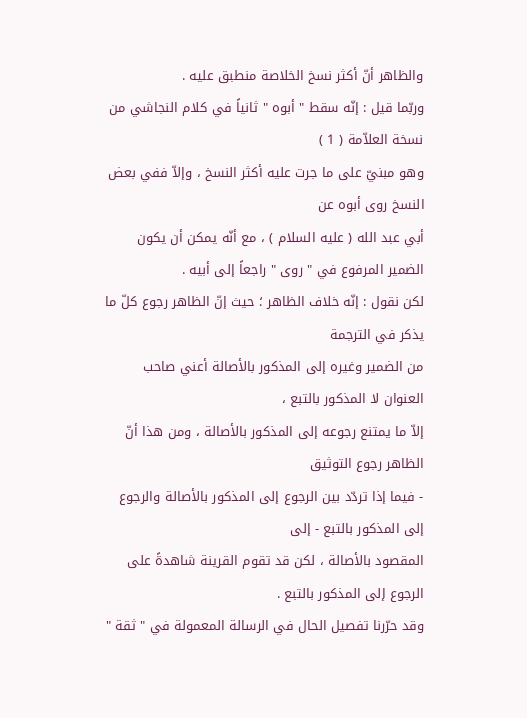والظاهر أنّ أكثر نسخ الخلاصة منطبق عليه .
وربّما قيل : إنّه سقط " أبوه " ثانياً في كلام النجاشي من نسخة العلاّمة ( 1 )
وهو مبنيّ على ما جرت عليه أكثر النسخ ، وإلاّ ففي بعض النسخ روى أبوه عن
أبي عبد الله ( عليه السلام ) ، مع أنّه يمكن أن يكون الضمير المرفوع في " روى " راجعاً إلى أبيه .
لكن نقول : إنّه خلاف الظاهر ؛ حيث إنّ الظاهر رجوع كلّ ما يذكر في الترجمة
من الضمير وغيره إلى المذكور بالأصالة أعني صاحب العنوان لا المذكور بالتبع ،
إلاّ ما يمتنع رجوعه إلى المذكور بالأصالة ، ومن هذا أنّ الظاهر رجوع التوثيق
- فيما إذا تردّد بين الرجوع إلى المذكور بالأصالة والرجوع إلى المذكور بالتبع - إلى
المقصود بالأصالة ، لكن قد تقوم القرينة شاهدةً على الرجوع إلى المذكور بالتبع .
وقد حرّرنا تفصيل الحال في الرسالة المعمولة في " ثقة "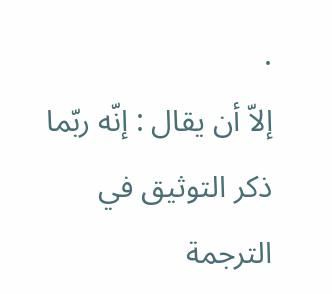.
إلاّ أن يقال : إنّه ربّما ذكر التوثيق في الترجمة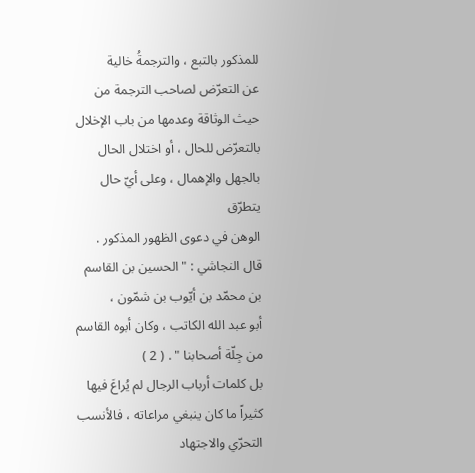للمذكور بالتبع ، والترجمةُ خالية
عن التعرّض لصاحب الترجمة من حيث الوثاقة وعدمها من باب الإخلال
بالتعرّض للحال ، أو اختلال الحال بالجهل والإهمال ، وعلى أيّ حال يتطرّق
الوهن في دعوى الظهور المذكور .
قال النجاشي : " الحسين بن القاسم بن محمّد بن أيّوب بن شمّون ،
أبو عبد الله الكاتب ، وكان أبوه القاسم من جِلّة أصحابنا " . ( 2 )
بل كلمات أرباب الرجال لم يُراعَ فيها كثيراً ما كان ينبغي مراعاته ، فالأنسب
التحرّي والاجتهاد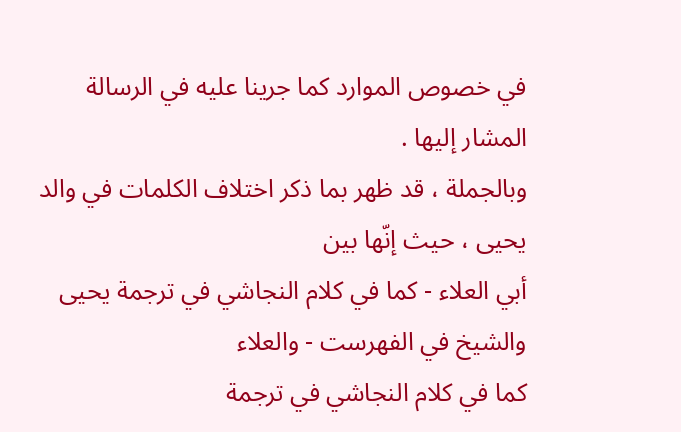في خصوص الموارد كما جرينا عليه في الرسالة المشار إليها .
وبالجملة ، قد ظهر بما ذكر اختلاف الكلمات في والد يحيى ، حيث إنّها بين
أبي العلاء - كما في كلام النجاشي في ترجمة يحيى والشيخ في الفهرست - والعلاء
كما في كلام النجاشي في ترجمة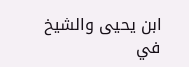ابن يحيى والشيخ في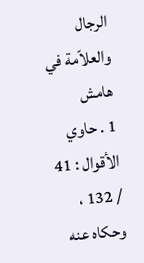الرجال والعلاّمة في
هامش
1 . حاوي الأقوال : 41 / 132 ، وحكاه عنه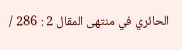الحائري في منتهى المقال 2 : 286 /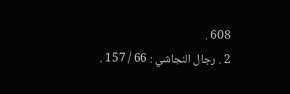608 .
2 . رجال النجاشي : 66 / 157 .